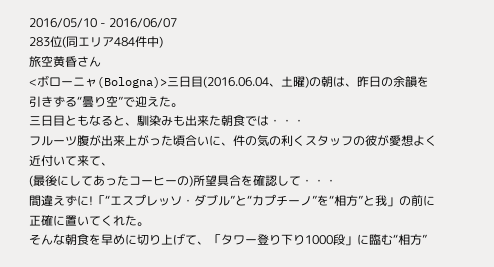2016/05/10 - 2016/06/07
283位(同エリア484件中)
旅空黄昏さん
<ボローニャ(Bologna)>三日目(2016.06.04、土曜)の朝は、昨日の余韻を引きずる“曇り空”で迎えた。
三日目ともなると、馴染みも出来た朝食では・・・
フルーツ腹が出来上がった頃合いに、件の気の利くスタッフの彼が愛想よく近付いて来て、
(最後にしてあったコーヒーの)所望具合を確認して・・・
間違えずに!「“エスプレッソ・ダブル”と“カプチーノ”を“相方”と我」の前に正確に置いてくれた。
そんな朝食を早めに切り上げて、「タワー登り下り1000段」に臨む“相方”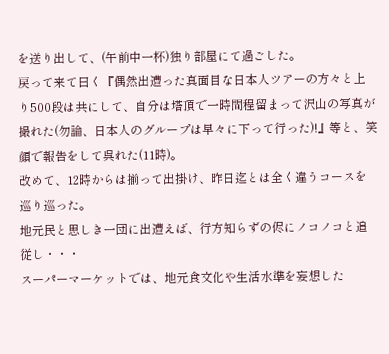を送り出して、(午前中一杯)独り部屋にて過ごした。
戻って来て曰く『偶然出遭った真面目な日本人ツアーの方々と上り500段は共にして、自分は塔頂で一時間程留まって沢山の写真が撮れた(勿論、日本人のグループは早々に下って行った)!』等と、笑顔で報告をして呉れた(11時)。
改めて、12時からは揃って出掛け、昨日迄とは全く違うコースを巡り巡った。
地元民と思しき一団に出遭えば、行方知らずの侭にノコノコと追従し・・・
スーパーマーケットでは、地元食文化や生活水準を妄想した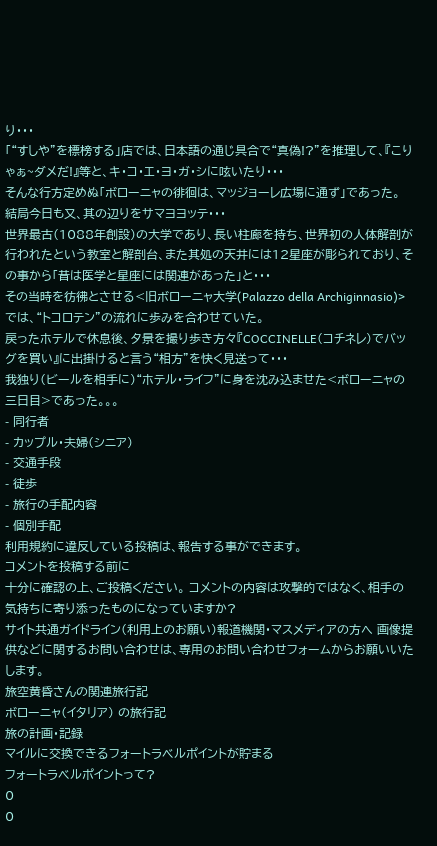り・・・
「“すしや”を標榜する」店では、日本語の通じ具合で“真偽!?”を推理して、『こりゃぁ~ダメだ!』等と、キ・コ・エ・ヨ・ガ・シに呟いたり・・・
そんな行方定めぬ「ボローニャの徘徊は、マッジョーレ広場に通ず」であった。
結局今日も又、其の辺りをサマヨヨッテ・・・
世界最古(1088年創設)の大学であり、長い柱廊を持ち、世界初の人体解剖が行われたという教室と解剖台、また其処の天井には12星座が彫られており、その事から「昔は医学と星座には関連があった」と・・・
その当時を彷彿とさせる<旧ボローニャ大学(Palazzo della Archiginnasio)>では、“トコロテン”の流れに歩みを合わせていた。
戻ったホテルで休息後、夕景を撮り歩き方々『COCCINELLE(コチネレ)でバッグを買い』に出掛けると言う“相方”を快く見送って・・・
我独り(ビールを相手に)“ホテル・ライフ”に身を沈み込ませた<ボローニャの三日目>であった。。。
- 同行者
- カップル・夫婦(シニア)
- 交通手段
- 徒歩
- 旅行の手配内容
- 個別手配
利用規約に違反している投稿は、報告する事ができます。
コメントを投稿する前に
十分に確認の上、ご投稿ください。 コメントの内容は攻撃的ではなく、相手の気持ちに寄り添ったものになっていますか?
サイト共通ガイドライン(利用上のお願い)報道機関・マスメディアの方へ 画像提供などに関するお問い合わせは、専用のお問い合わせフォームからお願いいたします。
旅空黄昏さんの関連旅行記
ボローニャ(イタリア) の旅行記
旅の計画・記録
マイルに交換できるフォートラベルポイントが貯まる
フォートラベルポイントって?
0
0